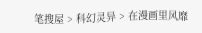笔搜屋 > 科幻灵异 > 在漫画里风靡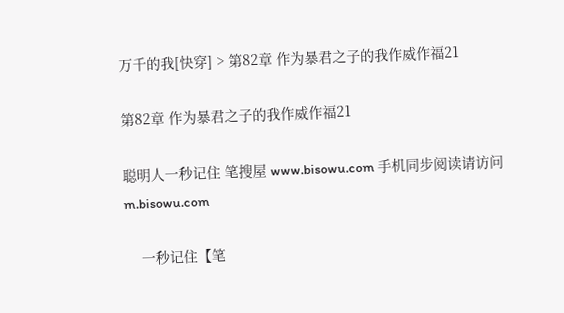万千的我[快穿] > 第82章 作为暴君之子的我作威作福21

第82章 作为暴君之子的我作威作福21

聪明人一秒记住 笔搜屋 www.bisowu.com 手机同步阅读请访问 m.bisowu.com

    一秒记住【笔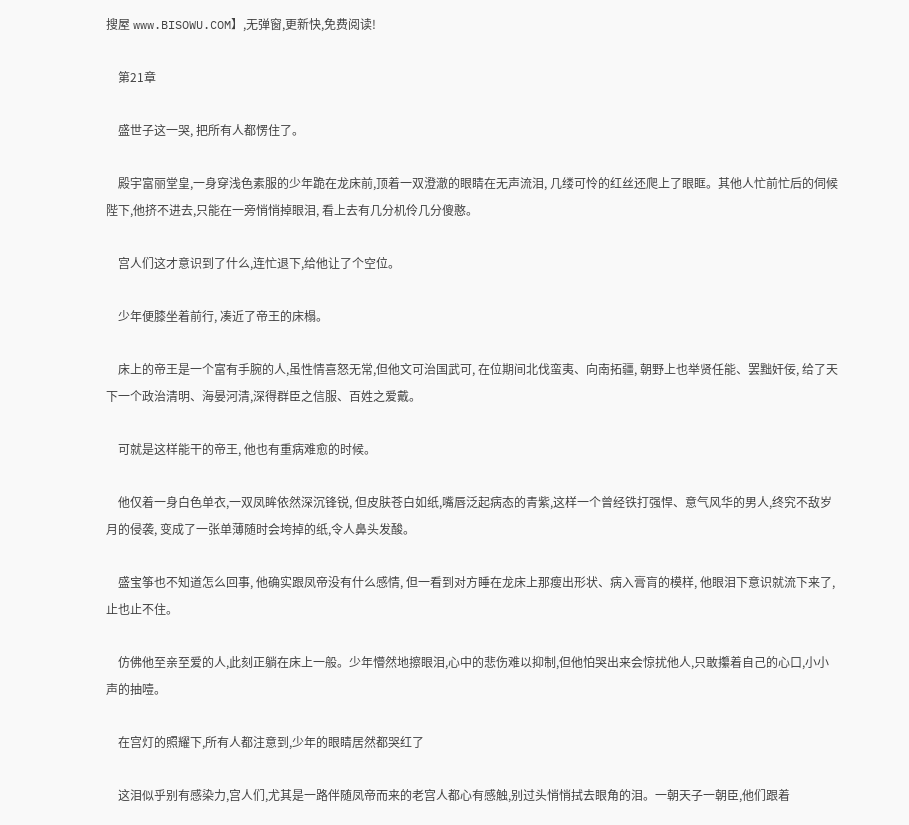搜屋 www.BISOWU.COM】,无弹窗,更新快,免费阅读!

    第21章

    盛世子这一哭, 把所有人都愣住了。

    殿宇富丽堂皇,一身穿浅色素服的少年跪在龙床前,顶着一双澄澈的眼睛在无声流泪, 几缕可怜的红丝还爬上了眼眶。其他人忙前忙后的伺候陛下,他挤不进去,只能在一旁悄悄掉眼泪, 看上去有几分机伶几分傻憨。

    宫人们这才意识到了什么,连忙退下,给他让了个空位。

    少年便膝坐着前行, 凑近了帝王的床榻。

    床上的帝王是一个富有手腕的人,虽性情喜怒无常,但他文可治国武可, 在位期间北伐蛮夷、向南拓疆, 朝野上也举贤任能、罢黜奸佞, 给了天下一个政治清明、海晏河清,深得群臣之信服、百姓之爱戴。

    可就是这样能干的帝王, 他也有重病难愈的时候。

    他仅着一身白色单衣,一双凤眸依然深沉锋锐, 但皮肤苍白如纸,嘴唇泛起病态的青紫,这样一个曾经铁打强悍、意气风华的男人,终究不敌岁月的侵袭, 变成了一张单薄随时会垮掉的纸,令人鼻头发酸。

    盛宝筝也不知道怎么回事, 他确实跟凤帝没有什么感情, 但一看到对方睡在龙床上那瘦出形状、病入膏肓的模样, 他眼泪下意识就流下来了, 止也止不住。

    仿佛他至亲至爱的人,此刻正躺在床上一般。少年懵然地擦眼泪,心中的悲伤难以抑制,但他怕哭出来会惊扰他人,只敢攥着自己的心口,小小声的抽噎。

    在宫灯的照耀下,所有人都注意到,少年的眼睛居然都哭红了

    这泪似乎别有感染力,宫人们,尤其是一路伴随凤帝而来的老宫人都心有感触,别过头悄悄拭去眼角的泪。一朝天子一朝臣,他们跟着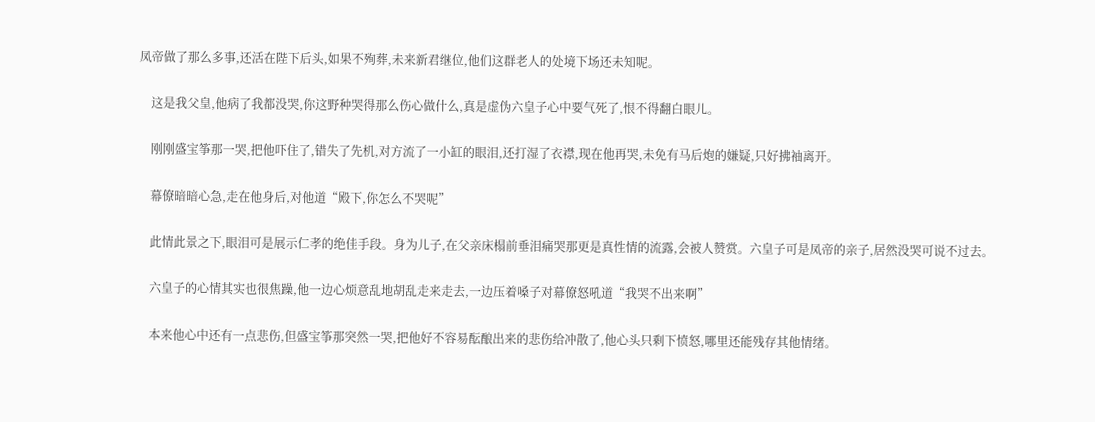凤帝做了那么多事,还活在陛下后头,如果不殉葬,未来新君继位,他们这群老人的处境下场还未知呢。

    这是我父皇,他病了我都没哭,你这野种哭得那么伤心做什么,真是虚伪六皇子心中要气死了,恨不得翻白眼儿。

    刚刚盛宝筝那一哭,把他吓住了,错失了先机,对方流了一小缸的眼泪,还打湿了衣襟,现在他再哭,未免有马后炮的嫌疑,只好拂袖离开。

    幕僚暗暗心急,走在他身后,对他道“殿下,你怎么不哭呢”

    此情此景之下,眼泪可是展示仁孝的绝佳手段。身为儿子,在父亲床榻前垂泪痛哭那更是真性情的流露,会被人赞赏。六皇子可是凤帝的亲子,居然没哭可说不过去。

    六皇子的心情其实也很焦躁,他一边心烦意乱地胡乱走来走去,一边压着嗓子对幕僚怒吼道“我哭不出来啊”

    本来他心中还有一点悲伤,但盛宝筝那突然一哭,把他好不容易酝酿出来的悲伤给冲散了,他心头只剩下愤怒,哪里还能残存其他情绪。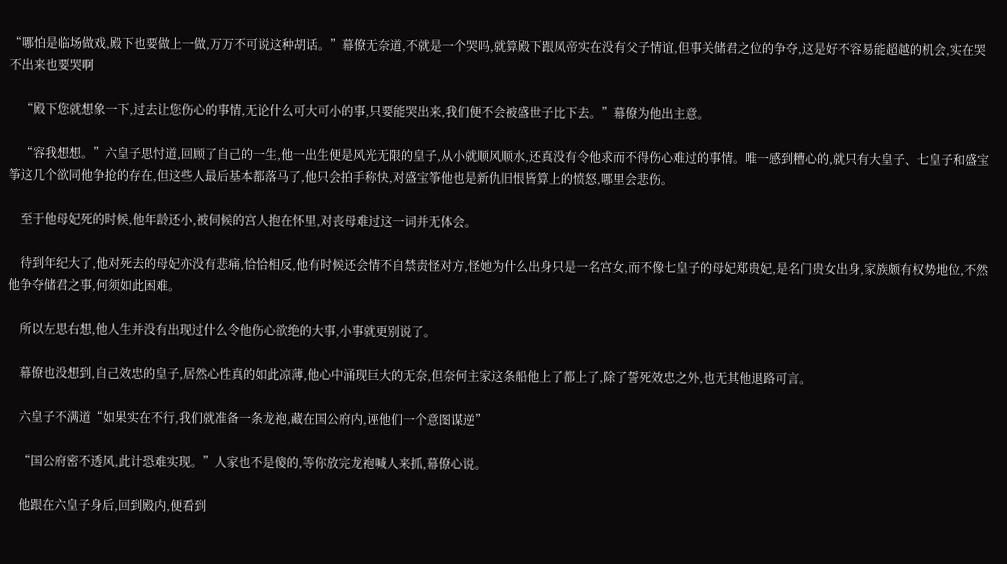“哪怕是临场做戏,殿下也要做上一做,万万不可说这种胡话。”幕僚无奈道,不就是一个哭吗,就算殿下跟凤帝实在没有父子情谊,但事关储君之位的争夺,这是好不容易能超越的机会,实在哭不出来也要哭啊

    “殿下您就想象一下,过去让您伤心的事情,无论什么可大可小的事,只要能哭出来,我们便不会被盛世子比下去。”幕僚为他出主意。

    “容我想想。”六皇子思忖道,回顾了自己的一生,他一出生便是风光无限的皇子,从小就顺风顺水,还真没有令他求而不得伤心难过的事情。唯一感到糟心的,就只有大皇子、七皇子和盛宝筝这几个欲同他争抢的存在,但这些人最后基本都落马了,他只会拍手称快,对盛宝筝他也是新仇旧恨皆算上的愤怒,哪里会悲伤。

    至于他母妃死的时候,他年龄还小,被伺候的宫人抱在怀里,对丧母难过这一词并无体会。

    待到年纪大了,他对死去的母妃亦没有悲痛,恰恰相反,他有时候还会情不自禁责怪对方,怪她为什么出身只是一名宫女,而不像七皇子的母妃郑贵妃,是名门贵女出身,家族颇有权势地位,不然他争夺储君之事,何须如此困难。

    所以左思右想,他人生并没有出现过什么令他伤心欲绝的大事,小事就更别说了。

    幕僚也没想到,自己效忠的皇子,居然心性真的如此凉薄,他心中涌现巨大的无奈,但奈何主家这条船他上了都上了,除了誓死效忠之外,也无其他退路可言。

    六皇子不满道“如果实在不行,我们就准备一条龙袍,藏在国公府内,诬他们一个意图谋逆”

    “国公府密不透风,此计恐难实现。”人家也不是傻的,等你放完龙袍喊人来抓,幕僚心说。

    他跟在六皇子身后,回到殿内,便看到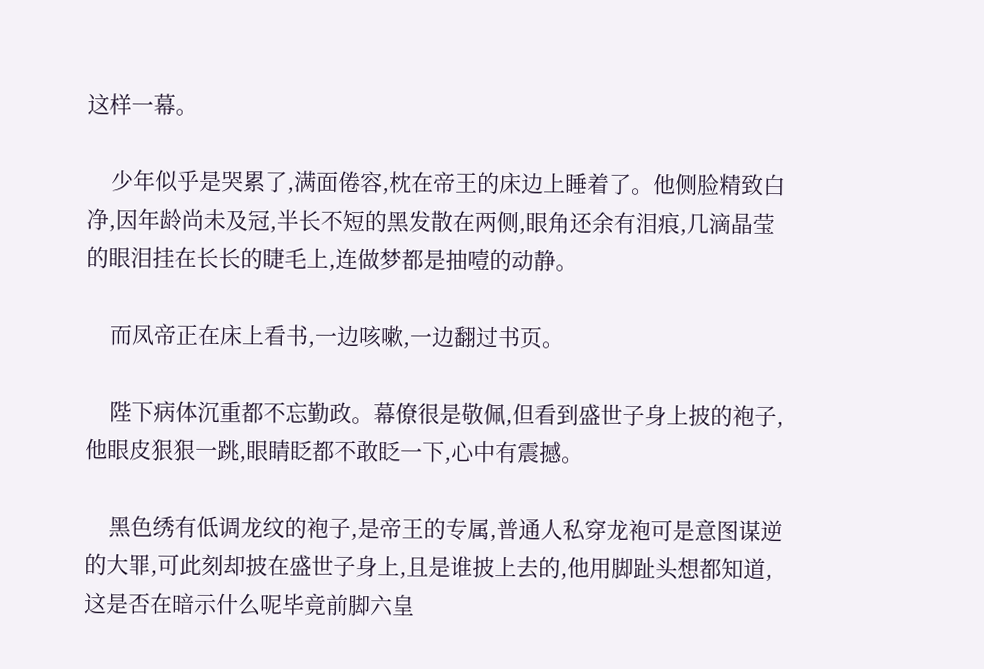这样一幕。

    少年似乎是哭累了,满面倦容,枕在帝王的床边上睡着了。他侧脸精致白净,因年龄尚未及冠,半长不短的黑发散在两侧,眼角还余有泪痕,几滴晶莹的眼泪挂在长长的睫毛上,连做梦都是抽噎的动静。

    而凤帝正在床上看书,一边咳嗽,一边翻过书页。

    陛下病体沉重都不忘勤政。幕僚很是敬佩,但看到盛世子身上披的袍子,他眼皮狠狠一跳,眼睛眨都不敢眨一下,心中有震撼。

    黑色绣有低调龙纹的袍子,是帝王的专属,普通人私穿龙袍可是意图谋逆的大罪,可此刻却披在盛世子身上,且是谁披上去的,他用脚趾头想都知道,这是否在暗示什么呢毕竟前脚六皇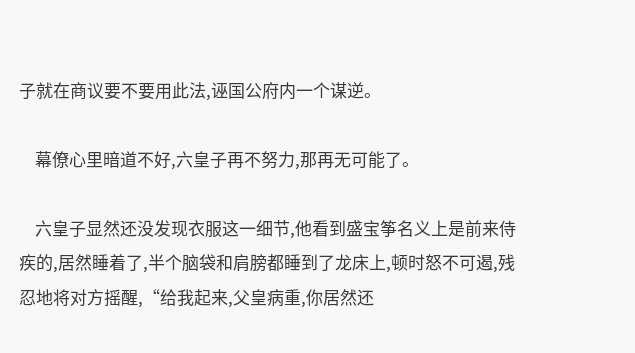子就在商议要不要用此法,诬国公府内一个谋逆。

    幕僚心里暗道不好,六皇子再不努力,那再无可能了。

    六皇子显然还没发现衣服这一细节,他看到盛宝筝名义上是前来侍疾的,居然睡着了,半个脑袋和肩膀都睡到了龙床上,顿时怒不可遏,残忍地将对方摇醒,“给我起来,父皇病重,你居然还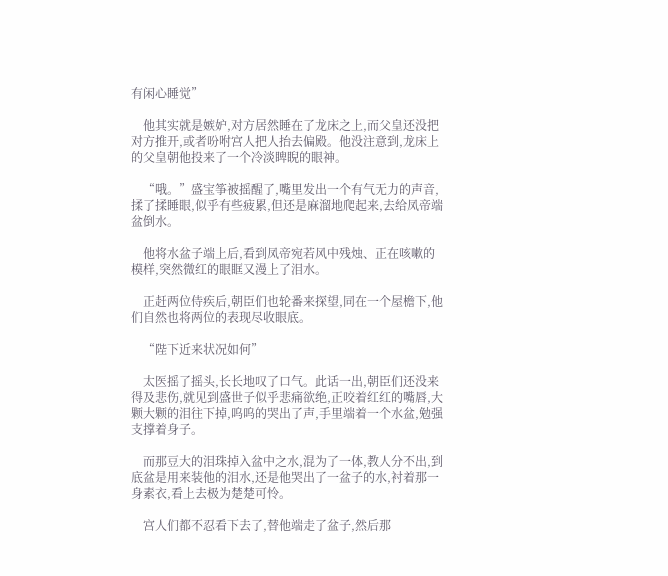有闲心睡觉”

    他其实就是嫉妒,对方居然睡在了龙床之上,而父皇还没把对方推开,或者吩咐宫人把人抬去偏殿。他没注意到,龙床上的父皇朝他投来了一个冷淡睥睨的眼神。

    “哦。”盛宝筝被摇醒了,嘴里发出一个有气无力的声音,揉了揉睡眼,似乎有些疲累,但还是麻溜地爬起来,去给凤帝端盆倒水。

    他将水盆子端上后,看到凤帝宛若风中残烛、正在咳嗽的模样,突然微红的眼眶又漫上了泪水。

    正赶两位侍疾后,朝臣们也轮番来探望,同在一个屋檐下,他们自然也将两位的表现尽收眼底。

    “陛下近来状况如何”

    太医摇了摇头,长长地叹了口气。此话一出,朝臣们还没来得及悲伤,就见到盛世子似乎悲痛欲绝,正咬着红红的嘴唇,大颗大颗的泪往下掉,呜呜的哭出了声,手里端着一个水盆,勉强支撑着身子。

    而那豆大的泪珠掉入盆中之水,混为了一体,教人分不出,到底盆是用来装他的泪水,还是他哭出了一盆子的水,衬着那一身素衣,看上去极为楚楚可怜。

    宫人们都不忍看下去了,替他端走了盆子,然后那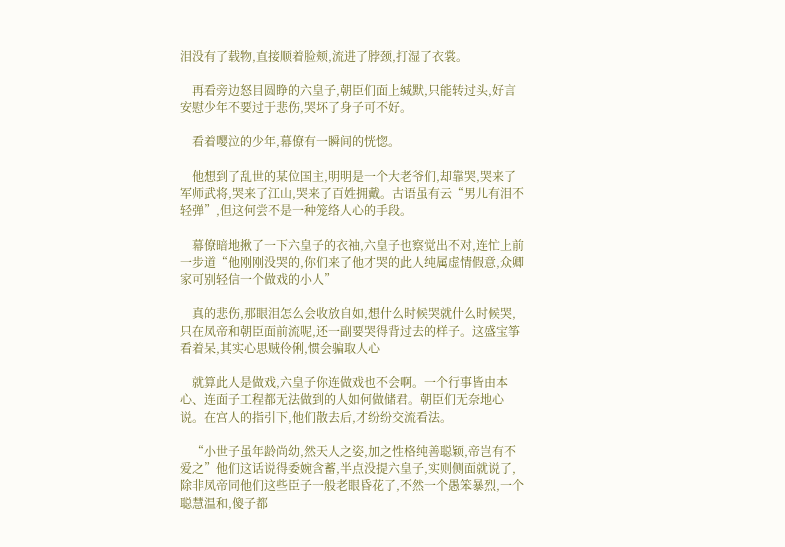泪没有了载物,直接顺着脸颊,流进了脖颈,打湿了衣裳。

    再看旁边怒目圆睁的六皇子,朝臣们面上缄默,只能转过头,好言安慰少年不要过于悲伤,哭坏了身子可不好。

    看着嘤泣的少年,幕僚有一瞬间的恍惚。

    他想到了乱世的某位国主,明明是一个大老爷们,却靠哭,哭来了军师武将,哭来了江山,哭来了百姓拥戴。古语虽有云“男儿有泪不轻弹”,但这何尝不是一种笼络人心的手段。

    幕僚暗地揪了一下六皇子的衣袖,六皇子也察觉出不对,连忙上前一步道“他刚刚没哭的,你们来了他才哭的此人纯属虚情假意,众卿家可别轻信一个做戏的小人”

    真的悲伤,那眼泪怎么会收放自如,想什么时候哭就什么时候哭,只在凤帝和朝臣面前流呢,还一副要哭得背过去的样子。这盛宝筝看着呆,其实心思贼伶俐,惯会骗取人心

    就算此人是做戏,六皇子你连做戏也不会啊。一个行事皆由本心、连面子工程都无法做到的人如何做储君。朝臣们无奈地心说。在宫人的指引下,他们散去后,才纷纷交流看法。

    “小世子虽年龄尚幼,然天人之姿,加之性格纯善聪颖,帝岂有不爱之”他们这话说得委婉含蓄,半点没提六皇子,实则侧面就说了,除非凤帝同他们这些臣子一般老眼昏花了,不然一个愚笨暴烈,一个聪慧温和,傻子都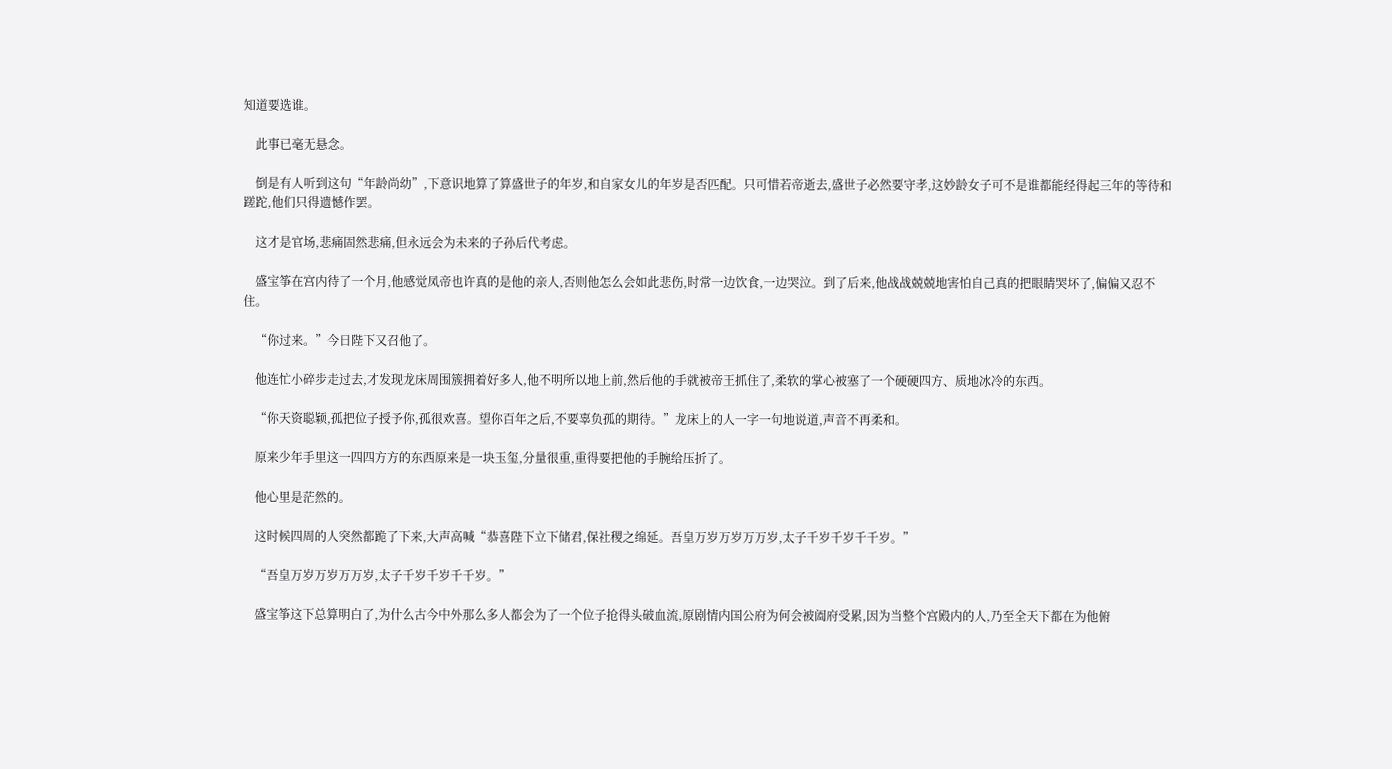知道要选谁。

    此事已毫无悬念。

    倒是有人听到这句“年龄尚幼”,下意识地算了算盛世子的年岁,和自家女儿的年岁是否匹配。只可惜若帝逝去,盛世子必然要守孝,这妙龄女子可不是谁都能经得起三年的等待和蹉跎,他们只得遗憾作罢。

    这才是官场,悲痛固然悲痛,但永远会为未来的子孙后代考虑。

    盛宝筝在宫内待了一个月,他感觉凤帝也许真的是他的亲人,否则他怎么会如此悲伤,时常一边饮食,一边哭泣。到了后来,他战战兢兢地害怕自己真的把眼睛哭坏了,偏偏又忍不住。

    “你过来。”今日陛下又召他了。

    他连忙小碎步走过去,才发现龙床周围簇拥着好多人,他不明所以地上前,然后他的手就被帝王抓住了,柔软的掌心被塞了一个硬硬四方、质地冰冷的东西。

    “你天资聪颖,孤把位子授予你,孤很欢喜。望你百年之后,不要辜负孤的期待。”龙床上的人一字一句地说道,声音不再柔和。

    原来少年手里这一四四方方的东西原来是一块玉玺,分量很重,重得要把他的手腕给压折了。

    他心里是茫然的。

    这时候四周的人突然都跪了下来,大声高喊“恭喜陛下立下储君,保社稷之绵延。吾皇万岁万岁万万岁,太子千岁千岁千千岁。”

    “吾皇万岁万岁万万岁,太子千岁千岁千千岁。”

    盛宝筝这下总算明白了,为什么古今中外那么多人都会为了一个位子抢得头破血流,原剧情内国公府为何会被阖府受累,因为当整个宫殿内的人,乃至全天下都在为他俯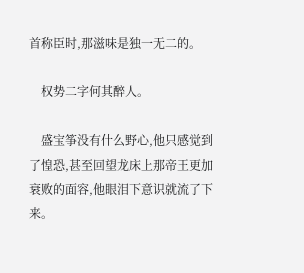首称臣时,那滋味是独一无二的。

    权势二字何其醉人。

    盛宝筝没有什么野心,他只感觉到了惶恐,甚至回望龙床上那帝王更加衰败的面容,他眼泪下意识就流了下来。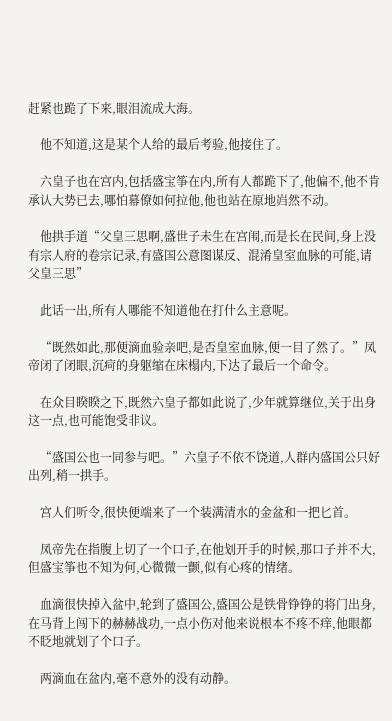赶紧也跪了下来,眼泪流成大海。

    他不知道,这是某个人给的最后考验,他接住了。

    六皇子也在宫内,包括盛宝筝在内,所有人都跪下了,他偏不,他不肯承认大势已去,哪怕幕僚如何拉他,他也站在原地岿然不动。

    他拱手道“父皇三思啊,盛世子未生在宫闱,而是长在民间,身上没有宗人府的卷宗记录,有盛国公意图谋反、混淆皇室血脉的可能,请父皇三思”

    此话一出,所有人哪能不知道他在打什么主意呢。

    “既然如此,那便滴血验亲吧,是否皇室血脉,便一目了然了。”凤帝闭了闭眼,沉疴的身躯缩在床榻内,下达了最后一个命令。

    在众目睽睽之下,既然六皇子都如此说了,少年就算继位,关于出身这一点,也可能饱受非议。

    “盛国公也一同参与吧。”六皇子不依不饶道,人群内盛国公只好出列,稍一拱手。

    宫人们听令,很快便端来了一个装满清水的金盆和一把匕首。

    凤帝先在指腹上切了一个口子,在他划开手的时候,那口子并不大,但盛宝筝也不知为何,心微微一颤,似有心疼的情绪。

    血滴很快掉入盆中,轮到了盛国公,盛国公是铁骨铮铮的将门出身,在马背上闯下的赫赫战功,一点小伤对他来说根本不疼不痒,他眼都不眨地就划了个口子。

    两滴血在盆内,毫不意外的没有动静。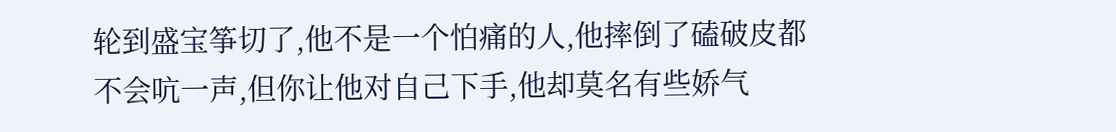轮到盛宝筝切了,他不是一个怕痛的人,他摔倒了磕破皮都不会吭一声,但你让他对自己下手,他却莫名有些娇气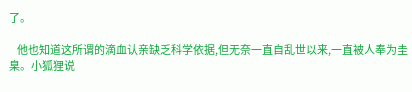了。

    他也知道这所谓的滴血认亲缺乏科学依据,但无奈一直自乱世以来,一直被人奉为圭臬。小狐狸说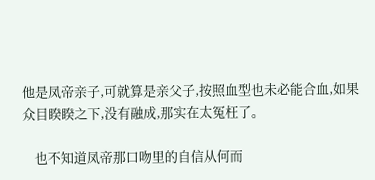他是凤帝亲子,可就算是亲父子,按照血型也未必能合血,如果众目睽睽之下,没有融成,那实在太冤枉了。

    也不知道凤帝那口吻里的自信从何而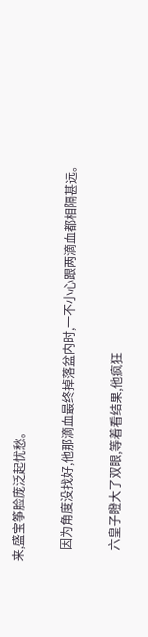来,盛宝筝脸庞泛起忧愁。

    因为角度没找好,他那滴血最终掉落盆内时,一不小心跟两滴血都相隔甚远。

    六皇子瞪大了双眼,等着看结果,他疯狂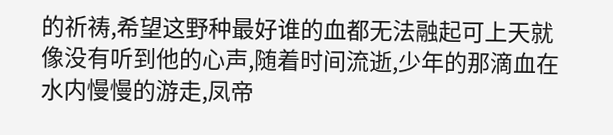的祈祷,希望这野种最好谁的血都无法融起可上天就像没有听到他的心声,随着时间流逝,少年的那滴血在水内慢慢的游走,凤帝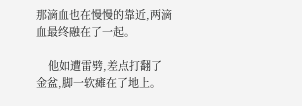那滴血也在慢慢的靠近,两滴血最终融在了一起。

    他如遭雷劈,差点打翻了金盆,脚一软瘫在了地上。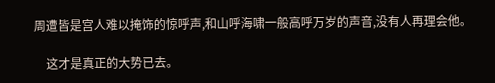周遭皆是宫人难以掩饰的惊呼声,和山呼海啸一般高呼万岁的声音,没有人再理会他。

    这才是真正的大势已去。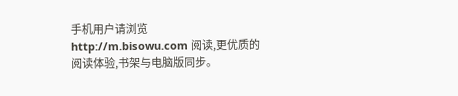手机用户请浏览 http://m.bisowu.com 阅读,更优质的阅读体验,书架与电脑版同步。